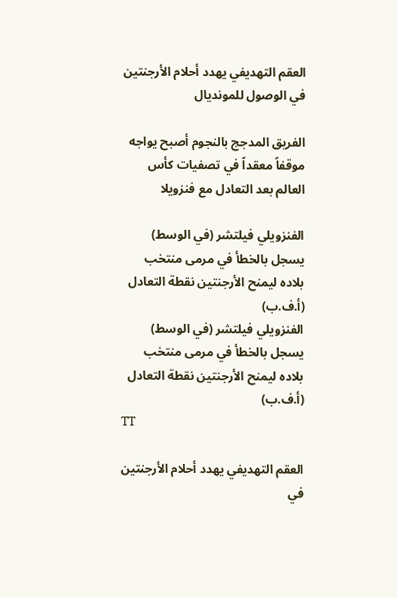العقم التهديفي يهدد أحلام الأرجنتين في الوصول للمونديال

الفريق المدجج بالنجوم أصبح يواجه موقفاً معقداً في تصفيات كأس العالم بعد التعادل مع فنزويلا

الفنزويلي فيلتشر (في الوسط) يسجل بالخطأ في مرمى منتخب بلاده ليمنح الأرجنتين نقطة التعادل (أ.ف.ب)
الفنزويلي فيلتشر (في الوسط) يسجل بالخطأ في مرمى منتخب بلاده ليمنح الأرجنتين نقطة التعادل (أ.ف.ب)
TT

العقم التهديفي يهدد أحلام الأرجنتين في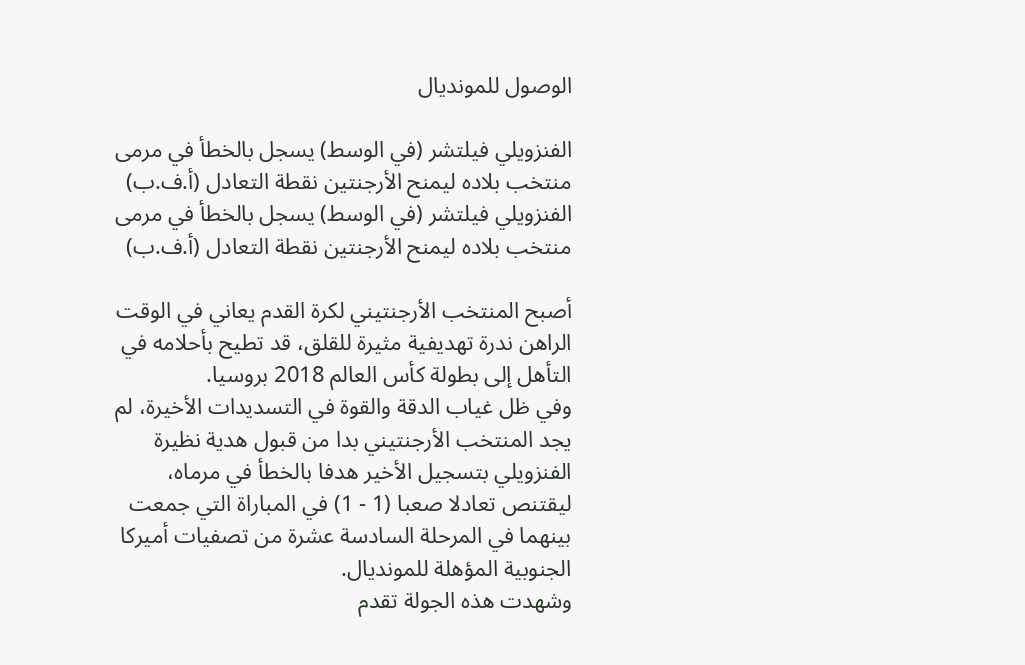الوصول للمونديال

الفنزويلي فيلتشر (في الوسط) يسجل بالخطأ في مرمى منتخب بلاده ليمنح الأرجنتين نقطة التعادل (أ.ف.ب)
الفنزويلي فيلتشر (في الوسط) يسجل بالخطأ في مرمى منتخب بلاده ليمنح الأرجنتين نقطة التعادل (أ.ف.ب)

أصبح المنتخب الأرجنتيني لكرة القدم يعاني في الوقت الراهن ندرة تهديفية مثيرة للقلق، قد تطيح بأحلامه في التأهل إلى بطولة كأس العالم 2018 بروسيا.
وفي ظل غياب الدقة والقوة في التسديدات الأخيرة، لم يجد المنتخب الأرجنتيني بدا من قبول هدية نظيرة الفنزويلي بتسجيل الأخير هدفا بالخطأ في مرماه، ليقتنص تعادلا صعبا (1 - 1) في المباراة التي جمعت بينهما في المرحلة السادسة عشرة من تصفيات أميركا الجنوبية المؤهلة للمونديال.
وشهدت هذه الجولة تقدم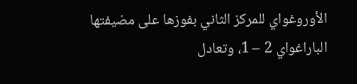الأوروغواي للمركز الثاني بفوزها على مضيفتها الباراغواي 2 – 1، وتعادل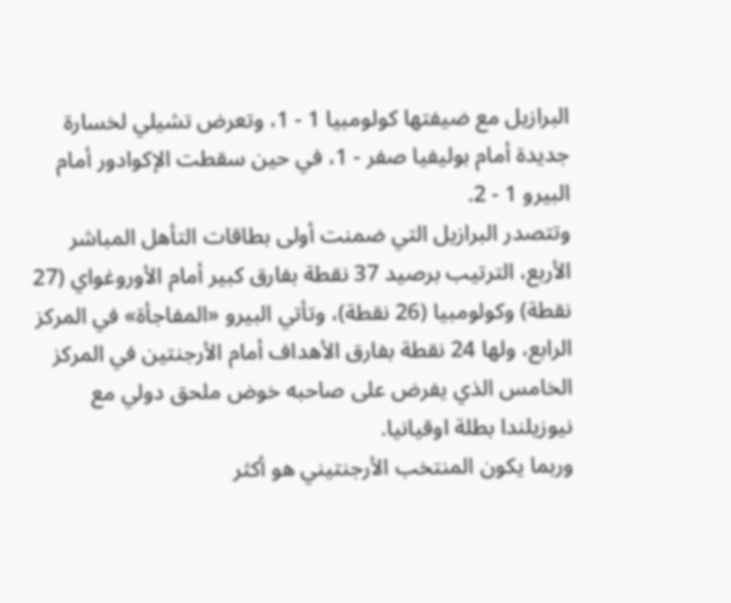البرازيل مع ضيفتها كولومبيا 1 - 1، وتعرض تشيلي لخسارة جديدة أمام بوليفيا صفر - 1، في حين سقطت الإكوادور أمام البيرو 1 - 2.
وتتصدر البرازيل التي ضمنت أولى بطاقات التأهل المباشر الأربع، الترتيب برصيد 37 نقطة بفارق كبير أمام الأوروغواي (27 نقطة) وكولومبيا (26 نقطة)، وتأتي البيرو «المفاجأة» في المركز الرابع، ولها 24 نقطة بفارق الأهداف أمام الأرجنتين في المركز الخامس الذي يفرض على صاحبه خوض ملحق دولي مع نيوزيلندا بطلة اوقيانيا.
وربما يكون المنتخب الأرجنتيني هو أكثر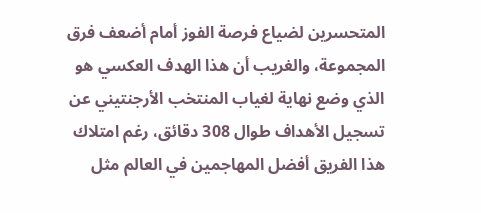المتحسرين لضياع فرصة الفوز أمام أضعف فرق المجموعة، والغريب أن هذا الهدف العكسي هو الذي وضع نهاية لغياب المنتخب الأرجنتيني عن تسجيل الأهداف طوال 308 دقائق، رغم امتلاك هذا الفريق أفضل المهاجمين في العالم مثل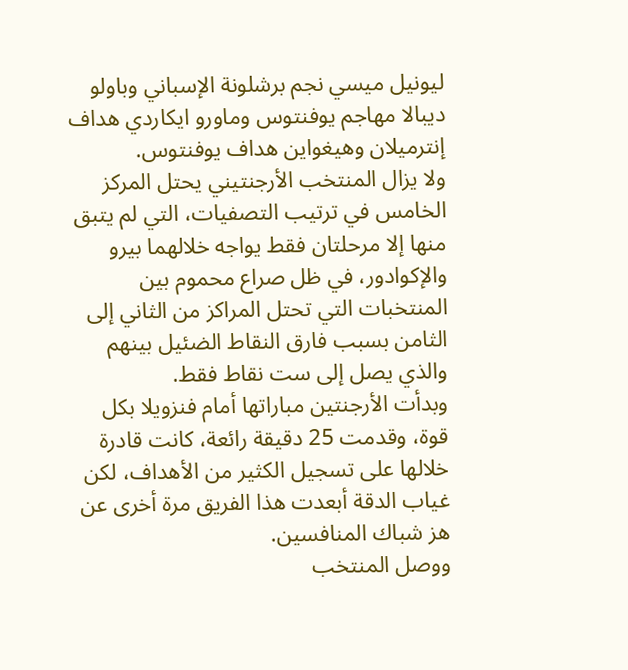ليونيل ميسي نجم برشلونة الإسباني وباولو ديبالا مهاجم يوفنتوس وماورو ايكاردي هداف إنترميلان وهيغواين هداف يوفنتوس.
ولا يزال المنتخب الأرجنتيني يحتل المركز الخامس في ترتيب التصفيات، التي لم يتبق منها إلا مرحلتان فقط يواجه خلالهما بيرو والإكوادور، في ظل صراع محموم بين المنتخبات التي تحتل المراكز من الثاني إلى الثامن بسبب فارق النقاط الضئيل بينهم والذي يصل إلى ست نقاط فقط.
وبدأت الأرجنتين مباراتها أمام فنزويلا بكل قوة، وقدمت 25 دقيقة رائعة، كانت قادرة خلالها على تسجيل الكثير من الأهداف، لكن غياب الدقة أبعدت هذا الفريق مرة أخرى عن هز شباك المنافسين.
ووصل المنتخب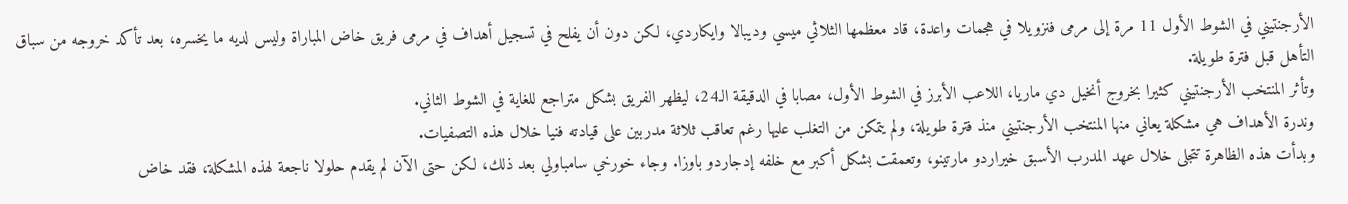الأرجنتيني في الشوط الأول 11 مرة إلى مرمى فنزويلا في هجمات واعدة، قاد معظمها الثلاثي ميسي وديبالا وايكاردي، لكن دون أن يفلح في تسجيل أهداف في مرمى فريق خاض المباراة وليس لديه ما يخسره، بعد تأكد خروجه من سباق التأهل قبل فترة طويلة.
وتأثر المنتخب الأرجنتيني كثيرا بخروج أنخيل دي ماريا، اللاعب الأبرز في الشوط الأول، مصابا في الدقيقة الـ24، ليظهر الفريق بشكل متراجع للغاية في الشوط الثاني.
وندرة الأهداف هي مشكلة يعاني منها المنتخب الأرجنتيني منذ فترة طويلة، ولم يتمكن من التغلب عليها رغم تعاقب ثلاثة مدربين على قيادته فنيا خلال هذه التصفيات.
وبدأت هذه الظاهرة تتجلى خلال عهد المدرب الأسبق خيراردو مارتينو، وتعمقت بشكل أكبر مع خلفه إدجاردو باوزا. وجاء خورخي سامباولي بعد ذلك، لكن حتى الآن لم يقدم حلولا ناجعة لهذه المشكلة، فقد خاض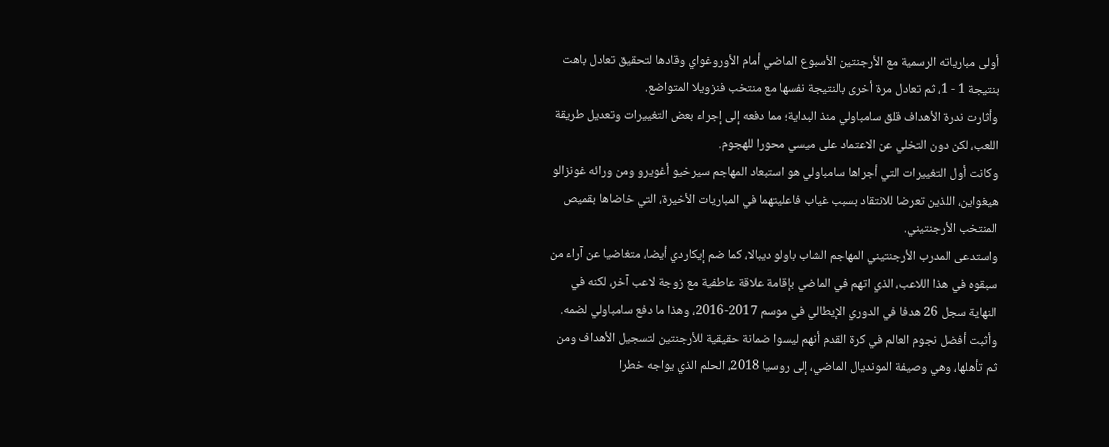أولى مبارياته الرسمية مع الأرجنتين الأسبوع الماضي أمام الأوروغواي وقادها لتحقيق تعادل باهت بنتيجة 1 - 1، ثم تعادل مرة أخرى بالنتيجة نفسها مع منتخب فنزويلا المتواضع.
وأثارت ندرة الأهداف قلق سامباولي منذ البداية؛ مما دفعه إلى إجراء بعض التغييرات وتعديل طريقة اللعب، لكن دون التخلي عن الاعتماد على ميسي محورا للهجوم.
وكانت أول التغييرات التي أجراها سامباولي هو استبعاد المهاجم سيرخيو أغويرو ومن ورائه غونزالو هيغواين، اللذين تعرضا للانتقاد بسبب غياب فاعليتهما في المباريات الأخيرة، التي خاضاها بقميص المنتخب الأرجنتيني.
واستدعى المدرب الأرجنتيني المهاجم الشاب باولو ديبالا، كما ضم إيكاردي أيضا، متغاضيا عن آراء من سبقوه في هذا اللاعب، الذي اتهم في الماضي بإقامة علاقة عاطفية مع زوجة لاعب آخر، لكنه في النهاية سجل 26 هدفا في الدوري الإيطالي في موسم 2017-2016، وهذا ما دفع سامباولي لضمه.
وأثبت أفضل نجوم العالم في كرة القدم أنهم ليسوا ضمانة حقيقية للأرجنتين لتسجيل الأهداف ومن ثم تأهلها، وهي وصيفة المونديال الماضي، إلى روسيا 2018، الحلم الذي يواجه خطرا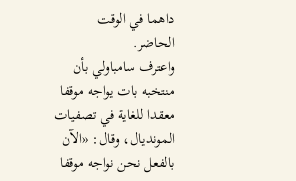داهما في الوقت الحاضر.
واعترف سامباولي بأن منتخبه بات يواجه موقفا معقدا للغاية في تصفيات المونديال، وقال: «الآن بالفعل نحن نواجه موقفا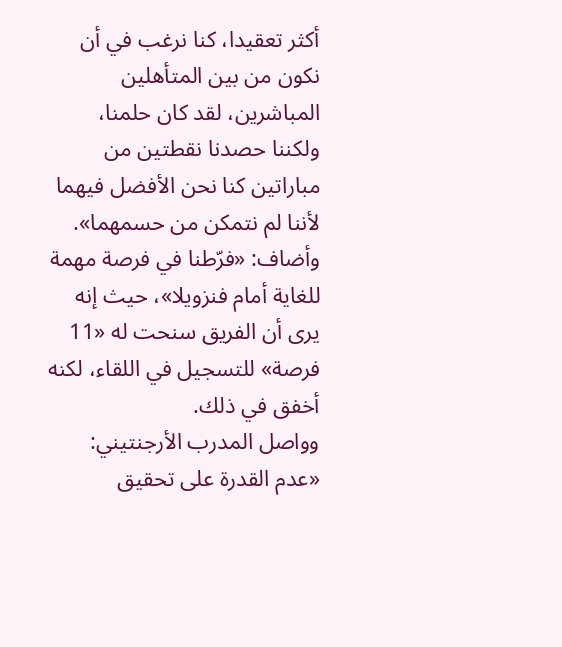أكثر تعقيدا، كنا نرغب في أن نكون من بين المتأهلين المباشرين، لقد كان حلمنا، ولكننا حصدنا نقطتين من مباراتين كنا نحن الأفضل فيهما لأننا لم نتمكن من حسمهما».
وأضاف: «فرّطنا في فرصة مهمة للغاية أمام فنزويلا»، حيث إنه يرى أن الفريق سنحت له «11 فرصة» للتسجيل في اللقاء، لكنه أخفق في ذلك.
وواصل المدرب الأرجنتيني: «عدم القدرة على تحقيق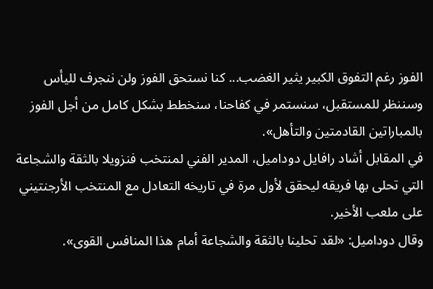الفوز رغم التفوق الكبير يثير الغضب... كنا نستحق الفوز ولن ننجرف لليأس وسننظر للمستقبل، سنستمر في كفاحنا، سنخطط بشكل كامل من أجل الفوز بالمباراتين القادمتين والتأهل».
في المقابل أشاد رافايل دوداميل، المدير الفني لمنتخب فنزويلا بالثقة والشجاعة التي تحلى بها فريقه ليحقق لأول مرة في تاريخه التعادل مع المنتخب الأرجنتيني على ملعب الأخير.
وقال دوداميل: «لقد تحلينا بالثقة والشجاعة أمام هذا المنافس القوى».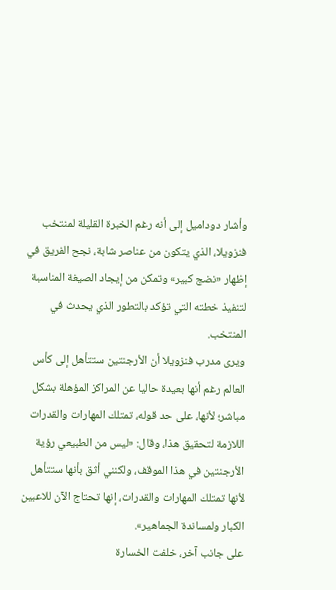وأشار دوداميل إلى أنه رغم الخبرة القليلة لمنتخب فنزويلا، الذي يتكون من عناصر شابة، نجح الفريق في إظهار «نضج كبير» وتمكن من إيجاد الصيغة المناسبة لتنفيذ خطته التي تؤكد بالتطور الذي يحدث في المنتخب.
ويرى مدرب فنزويلا أن الأرجنتين ستتأهل إلى كأس العالم رغم أنها بعيدة حاليا عن المراكز المؤهلة بشكل مباشر؛ لأنها، على حد قوله، تمتلك المهارات والقدرات اللازمة لتحقيق هذا، وقال: «ليس من الطبيعي رؤية الأرجنتين في هذا الموقف، ولكنني أثق بأنها ستتأهل لأنها تمتلك المهارات والقدرات، إنها تحتاج الآن للاعبين الكبار ولمساندة الجماهير».
على جانب آخر، خلفت الخسارة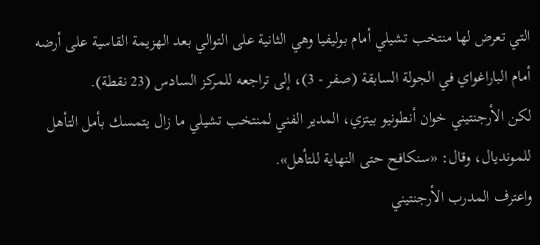التي تعرض لها منتخب تشيلي أمام بوليفيا وهي الثانية على التوالي بعد الهزيمة القاسية على أرضه أمام الباراغواي في الجولة السابقة (صفر - 3)، إلى تراجعه للمركز السادس (23 نقطة).
لكن الأرجنتيني خوان أنطونيو بيتزي، المدير الفني لمنتخب تشيلي ما زال يتمسك بأمل التأهل للمونديال، وقال: «سنكافح حتى النهاية للتأهل».
واعترف المدرب الأرجنتيني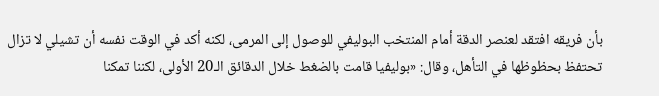بأن فريقه افتقد لعنصر الدقة أمام المنتخب البوليفي للوصول إلى المرمى، لكنه أكد في الوقت نفسه أن تشيلي لا تزال تحتفظ بحظوظها في التأهل، وقال: «بوليفيا قامت بالضغط خلال الدقائق الـ20 الأولى، لكننا تمكنا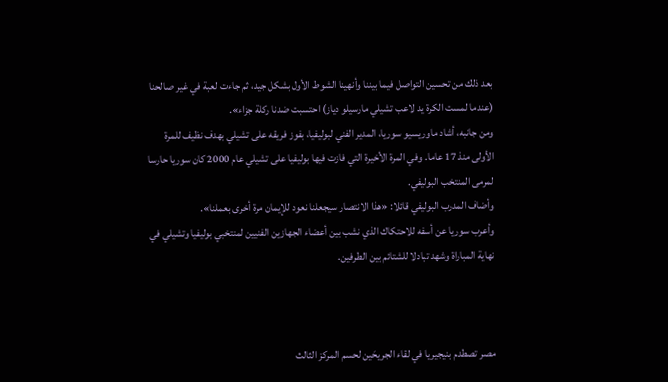بعد ذلك من تحسين التواصل فيما بيننا وأنهينا الشوط الأول بشكل جيد، ثم جاءت لعبة في غير صالحنا (عندما لمست الكرة يد لاعب تشيلي مارسيلو دياز) احتسبت ضدنا ركلة جزاء».
ومن جانبه، أشاد ماوريسيو سوريا، المدير الفني لبوليفيا، بفوز فريقه على تشيلي بهدف نظيف للمرة الأولى منذ 17 عاما. وفي المرة الأخيرة التي فازت فيها بوليفيا على تشيلي عام 2000 كان سوريا حارسا لمرمى المنتخب البوليفي.
وأضاف المدرب البوليفي قائلا: «هذا الانتصار سيجعلنا نعود للإيمان مرة أخرى بعملنا».
وأعرب سوريا عن أسفه للاحتكاك الذي نشب بين أعضاء الجهازين الفنيين لمنتخبي بوليفيا وتشيلي في نهاية المباراة وشهد تبادلا للشتائم بين الطرفين.



مصر تصطدم بنيجيريا في لقاء الجريحَين لحسم المركز الثالث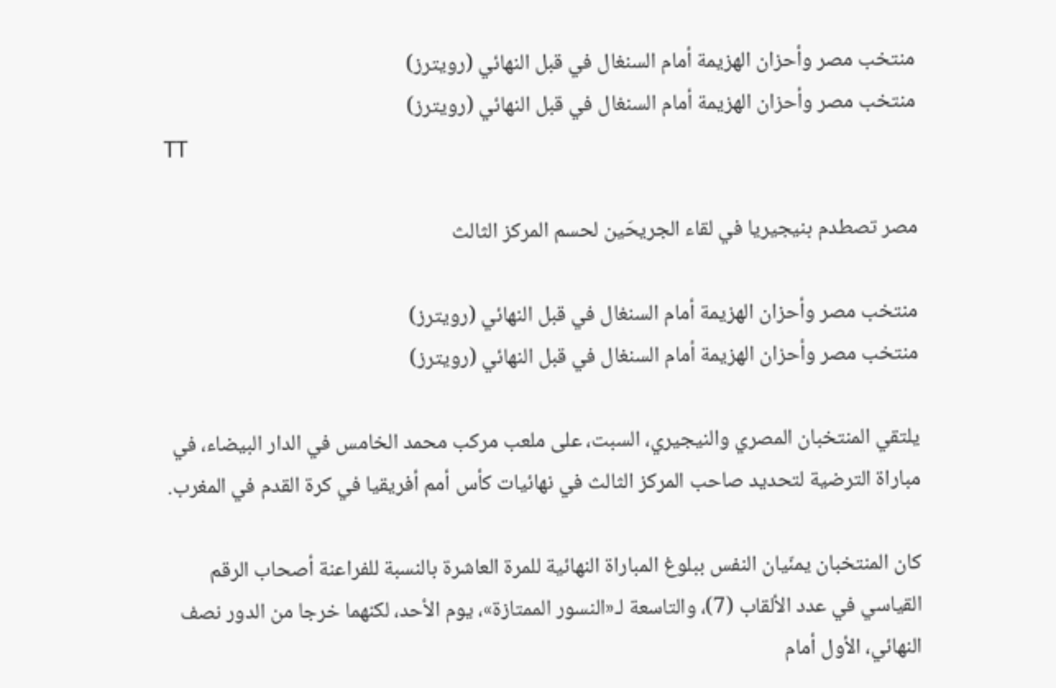منتخب مصر وأحزان الهزيمة أمام السنغال في قبل النهائي (رويترز)
منتخب مصر وأحزان الهزيمة أمام السنغال في قبل النهائي (رويترز)
TT

مصر تصطدم بنيجيريا في لقاء الجريحَين لحسم المركز الثالث

منتخب مصر وأحزان الهزيمة أمام السنغال في قبل النهائي (رويترز)
منتخب مصر وأحزان الهزيمة أمام السنغال في قبل النهائي (رويترز)

يلتقي المنتخبان المصري والنيجيري، السبت، على ملعب مركب محمد الخامس في الدار البيضاء، في مباراة الترضية لتحديد صاحب المركز الثالث في نهائيات كأس أمم أفريقيا في كرة القدم في المغرب.

كان المنتخبان يمنّيان النفس ببلوغ المباراة النهائية للمرة العاشرة بالنسبة للفراعنة أصحاب الرقم القياسي في عدد الألقاب (7)، والتاسعة لـ«النسور الممتازة»، يوم الأحد، لكنهما خرجا من الدور نصف النهائي، الأول أمام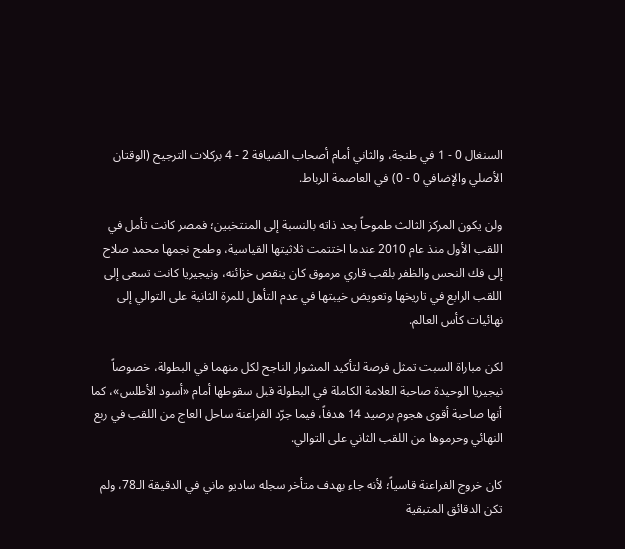السنغال 0 - 1 في طنجة، والثاني أمام أصحاب الضيافة 2 - 4 بركلات الترجيح (الوقتان الأصلي والإضافي 0 - 0) في العاصمة الرباط.

ولن يكون المركز الثالث طموحاً بحد ذاته بالنسبة إلى المنتخبين؛ فمصر كانت تأمل في اللقب الأول منذ عام 2010 عندما اختتمت ثلاثيتها القياسية، وطمح نجمها محمد صلاح إلى فك النحس والظفر بلقب قاري مرموق كان ينقص خزائنه، ونيجيريا كانت تسعى إلى اللقب الرابع في تاريخها وتعويض خيبتها في عدم التأهل للمرة الثانية على التوالي إلى نهائيات كأس العالم.

لكن مباراة السبت تمثل فرصة لتأكيد المشوار الناجح لكل منهما في البطولة، خصوصاً نيجيريا الوحيدة صاحبة العلامة الكاملة في البطولة قبل سقوطها أمام «أسود الأطلس»، كما أنها صاحبة أقوى هجوم برصيد 14 هدفاً، فيما جرّد الفراعنة ساحل العاج من اللقب في ربع النهائي وحرموها من اللقب الثاني على التوالي.

كان خروج الفراعنة قاسياً؛ لأنه جاء بهدف متأخر سجله ساديو ماني في الدقيقة الـ78، ولم تكن الدقائق المتبقية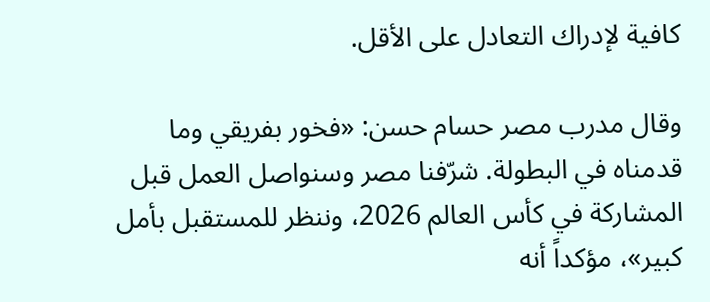كافية لإدراك التعادل على الأقل.

وقال مدرب مصر حسام حسن: «فخور بفريقي وما قدمناه في البطولة. شرّفنا مصر وسنواصل العمل قبل المشاركة في كأس العالم 2026، وننظر للمستقبل بأمل كبير»، مؤكداً أنه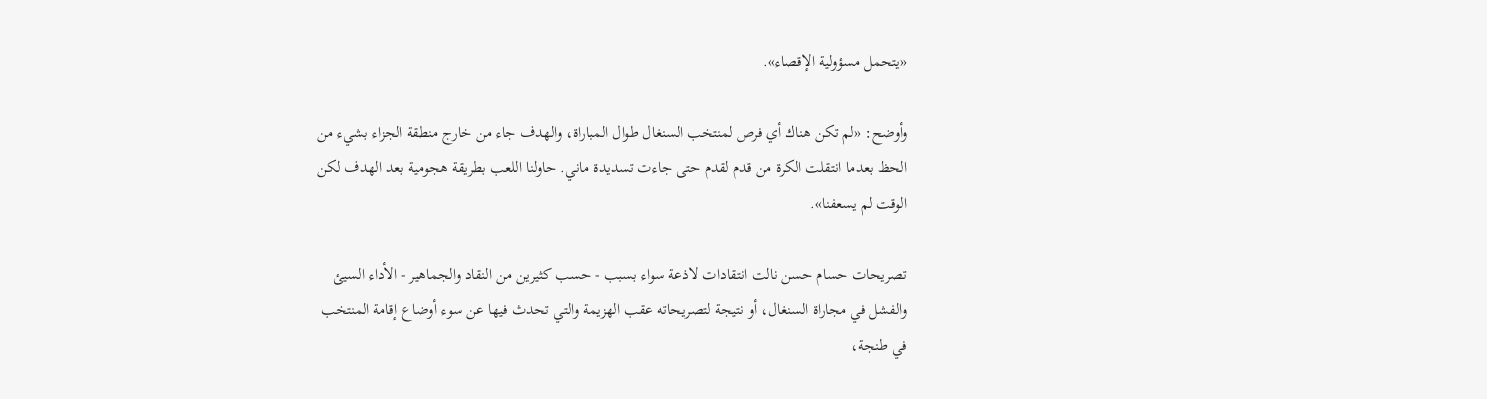«يتحمل مسؤولية الإقصاء».

وأوضح: «لم تكن هناك أي فرص لمنتخب السنغال طوال المباراة، والهدف جاء من خارج منطقة الجزاء بشيء من الحظ بعدما انتقلت الكرة من قدم لقدم حتى جاءت تسديدة ماني. حاولنا اللعب بطريقة هجومية بعد الهدف لكن الوقت لم يسعفنا».

تصريحات حسام حسن نالت انتقادات لاذعة سواء بسبب - حسب كثيرين من النقاد والجماهير - الأداء السيئ والفشل في مجاراة السنغال، أو نتيجة لتصريحاته عقب الهزيمة والتي تحدث فيها عن سوء أوضاع إقامة المنتخب في طنجة،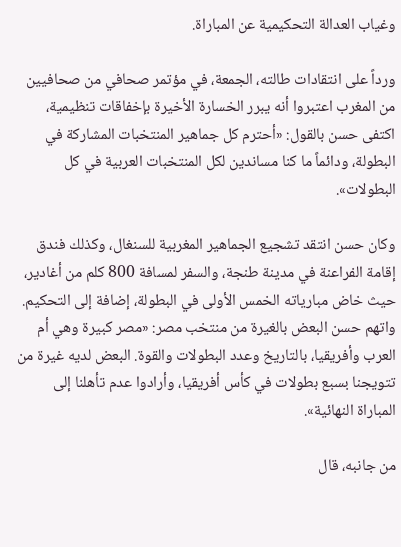وغياب العدالة التحكيمية عن المباراة.

ورداً على انتقادات طالته، الجمعة، في مؤتمر صحافي من صحافيين من المغرب اعتبروا أنه يبرر الخسارة الأخيرة بإخفاقات تنظيمية، اكتفى حسن بالقول: «أحترم كل جماهير المنتخبات المشاركة في البطولة، ودائماً ما كنا مساندين لكل المنتخبات العربية في كل البطولات».

وكان حسن انتقد تشجيع الجماهير المغربية للسنغال، وكذلك فندق إقامة الفراعنة في مدينة طنجة، والسفر لمسافة 800 كلم من أغادير، حيث خاض مبارياته الخمس الأولى في البطولة، إضافة إلى التحكيم. واتهم حسن البعض بالغيرة من منتخب مصر: «مصر كبيرة وهي أم العرب وأفريقيا، بالتاريخ وعدد البطولات والقوة. البعض لديه غيرة من تتويجنا بسبع بطولات في كأس أفريقيا، وأرادوا عدم تأهلنا إلى المباراة النهائية».

من جانبه، قال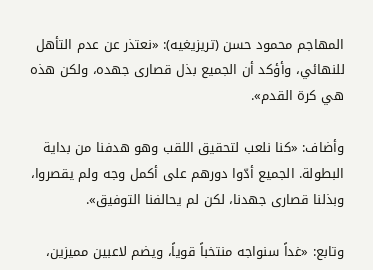المهاجم محمود حسن (تريزيغيه): «نعتذر عن عدم التأهل للنهائي، وأؤكد أن الجميع بذل قصارى جهده، ولكن هذه هي كرة القدم».

وأضاف: «كنا نلعب لتحقيق اللقب وهو هدفنا من بداية البطولة. الجميع أدّوا دورهم على أكمل وجه ولم يقصروا، وبذلنا قصارى جهدنا، لكن لم يحالفنا التوفيق».

وتابع: «غداً سنواجه منتخباً قوياً، ويضم لاعبين مميزين،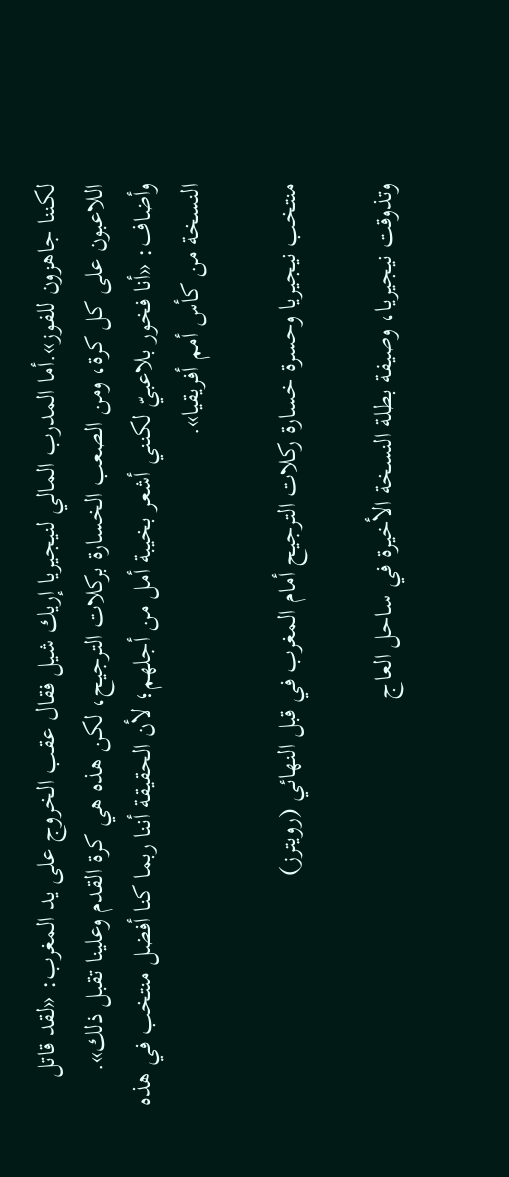لكننا جاهزون للفوز».أما المدرب المالي لنيجيريا إريك شيل فقال عقب الخروج على يد المغرب: «لقد قاتل اللاعبون على كل كرة، ومن الصعب الخسارة بركلات الترجيح، لكن هذه هي كرة القدم وعلينا تقبل ذلك». وأضاف: «أنا فخور بلاعبيّ لكنني أشعر بخيبة أمل من أجلهم؛ لأن الحقيقة أننا ربما كنا أفضل منتخب في هذه النسخة من كأس أمم أفريقيا».

منتخب نيجيريا وحسرة خسارة ركلات الترجيح أمام المغرب في قبل النهائي (رويترز)

وتذوقت نيجيريا، وصيفة بطلة النسخة الأخيرة في ساحل العاج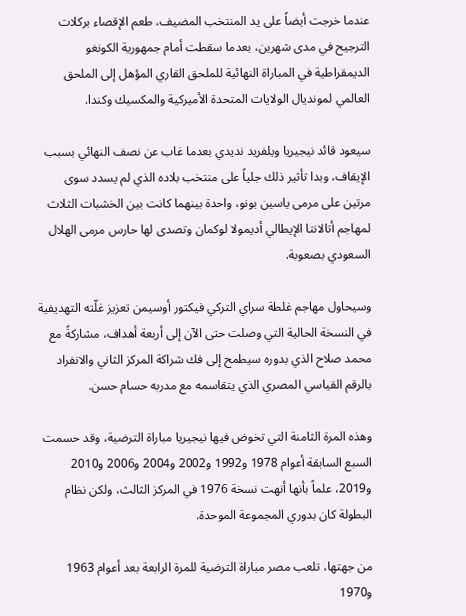عندما خرجت أيضاً على يد المنتخب المضيف، طعم الإقصاء بركلات الترجيح في مدى شهرين، بعدما سقطت أمام جمهورية الكونغو الديمقراطية في المباراة النهائية للملحق القاري المؤهل إلى الملحق العالمي لمونديال الولايات المتحدة الأميركية والمكسيك وكندا.

سيعود قائد نيجيريا ويلفريد نديدي بعدما غاب عن نصف النهائي بسبب الإيقاف، وبدا تأثير ذلك جلياً على منتخب بلاده الذي لم يسدد سوى مرتين على مرمى ياسين بونو، واحدة بينهما كانت بين الخشبات الثلاث لمهاجم أتالانتا الإيطالي أديمولا لوكمان وتصدى لها حارس مرمى الهلال السعودي بصعوبة.

وسيحاول مهاجم غلطة سراي التركي فيكتور أوسيمن تعزيز غلّته التهديفية في النسخة الحالية التي وصلت حتى الآن إلى أربعة أهداف، مشاركةً مع محمد صلاح الذي بدوره سيطمح إلى فك شراكة المركز الثاني والانفراد بالرقم القياسي المصري الذي يتقاسمه مع مدربه حسام حسن.

وهذه المرة الثامنة التي تخوض فيها نيجيريا مباراة الترضية، وقد حسمت السبع السابقة أعوام 1978 و1992 و2002 و2004 و2006 و2010 و2019، علماً بأنها أنهت نسخة 1976 في المركز الثالث، ولكن نظام البطولة كان بدوري المجموعة الموحدة.

من جهتها، تلعب مصر مباراة الترضية للمرة الرابعة بعد أعوام 1963 و1970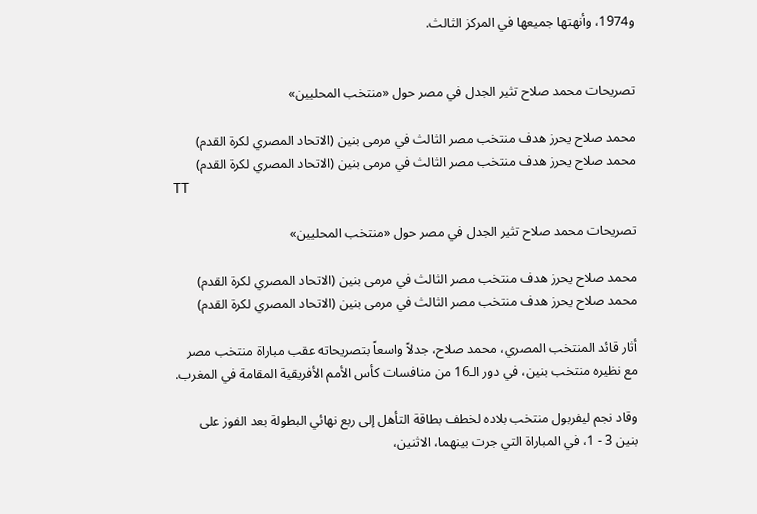و1974، وأنهتها جميعها في المركز الثالث.


تصريحات محمد صلاح تثير الجدل في مصر حول «منتخب المحليين»

محمد صلاح يحرز هدف منتخب مصر الثالث في مرمى بنين (الاتحاد المصري لكرة القدم)
محمد صلاح يحرز هدف منتخب مصر الثالث في مرمى بنين (الاتحاد المصري لكرة القدم)
TT

تصريحات محمد صلاح تثير الجدل في مصر حول «منتخب المحليين»

محمد صلاح يحرز هدف منتخب مصر الثالث في مرمى بنين (الاتحاد المصري لكرة القدم)
محمد صلاح يحرز هدف منتخب مصر الثالث في مرمى بنين (الاتحاد المصري لكرة القدم)

أثار قائد المنتخب المصري، محمد صلاح، جدلاً واسعاً بتصريحاته عقب مباراة منتخب مصر مع نظيره منتخب بنين، في دور الـ16 من منافسات كأس الأمم الأفريقية المقامة في المغرب.

وقاد نجم ليفربول منتخب بلاده لخطف بطاقة التأهل إلى ربع نهائي البطولة بعد الفوز على بنين 3 - 1، في المباراة التي جرت بينهما، الاثنين،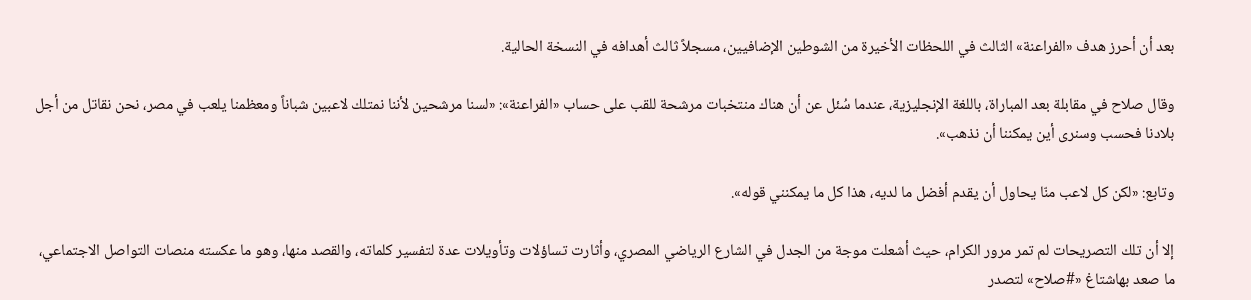بعد أن أحرز هدف «الفراعنة» الثالث في اللحظات الأخيرة من الشوطين الإضافيين، مسجلاً ثالث أهدافه في النسخة الحالية.

وقال صلاح في مقابلة بعد المباراة، باللغة الإنجليزية، عندما سُئل عن أن هناك منتخبات مرشحة للقب على حساب «الفراعنة»: «لسنا مرشحين لأننا نمتلك لاعبين شباناً ومعظمنا يلعب في مصر، نحن نقاتل من أجل بلادنا فحسب وسنرى أين يمكننا أن نذهب».

وتابع: «لكن كل لاعب منّا يحاول أن يقدم أفضل ما لديه، هذا كل ما يمكنني قوله».

إلا أن تلك التصريحات لم تمر مرور الكرام، حيث أشعلت موجة من الجدل في الشارع الرياضي المصري، وأثارت تساؤلات وتأويلات عدة لتفسير كلماته، والقصد منها، وهو ما عكسته منصات التواصل الاجتماعي، ما صعد بهاشتاغ «#صلاح» لتصدر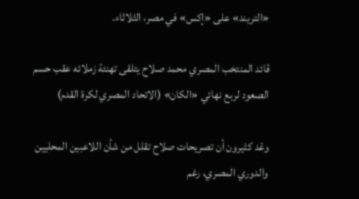«التريند» على «إكس» في مصر، الثلاثاء.

قائد المنتخب المصري محمد صلاح يتلقى تهنئة زملائه عقب حسم الصعود لربع نهائي «الكان» (الاتحاد المصري لكرة القدم)

وعّد كثيرون أن تصريحات صلاح تقلل من شأن اللاعبين المحليين والدوري المصري، رغم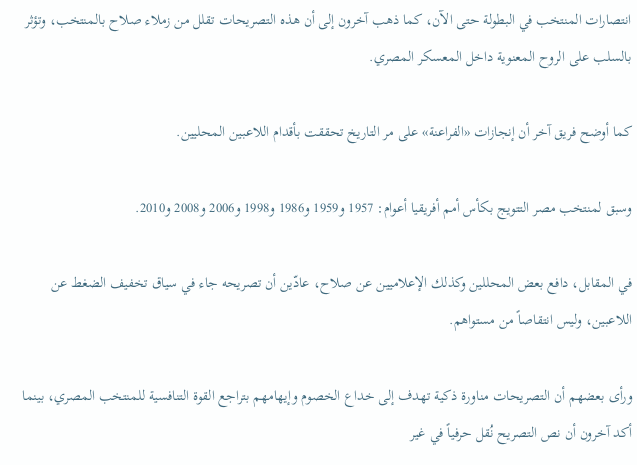انتصارات المنتخب في البطولة حتى الآن، كما ذهب آخرون إلى أن هذه التصريحات تقلل من زملاء صلاح بالمنتخب، وتؤثر بالسلب على الروح المعنوية داخل المعسكر المصري.

كما أوضح فريق آخر أن إنجازات «الفراعنة» على مر التاريخ تحققت بأقدام اللاعبين المحليين.

وسبق لمنتخب مصر التتويج بكأس أمم أفريقيا أعوام: 1957 و1959 و1986 و1998 و2006 و2008 و2010.

في المقابل، دافع بعض المحللين وكذلك الإعلاميين عن صلاح، عادّين أن تصريحه جاء في سياق تخفيف الضغط عن اللاعبين، وليس انتقاصاً من مستواهم.

ورأى بعضهم أن التصريحات مناورة ذكية تهدف إلى خداع الخصوم وإيهامهم بتراجع القوة التنافسية للمنتخب المصري، بينما أكد آخرون أن نص التصريح نُقل حرفياً في غير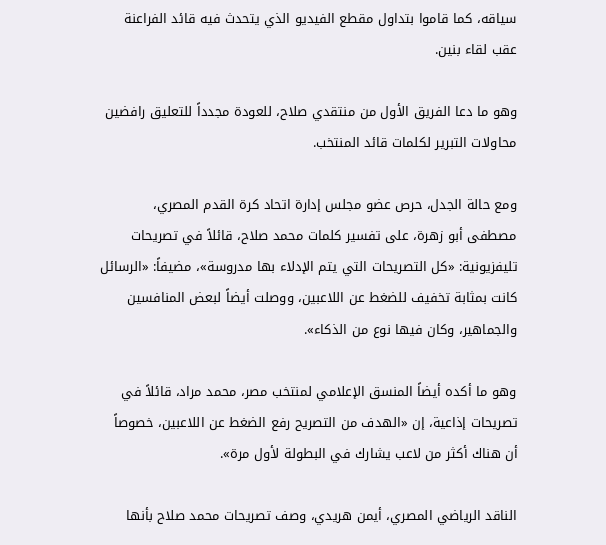سياقه، كما قاموا بتداول مقطع الفيديو الذي يتحدث فيه قائد الفراعنة عقب لقاء بنين.

وهو ما دعا الفريق الأول من منتقدي صلاح، للعودة مجدداً للتعليق رافضين محاولات التبرير لكلمات قائد المنتخب.

ومع حالة الجدل، حرص عضو مجلس إدارة اتحاد كرة القدم المصري، مصطفى أبو زهرة، على تفسير كلمات محمد صلاح، قائلاً في تصريحات تليفزيونية: «كل التصريحات التي يتم الإدلاء بها مدروسة»، مضيفاً: «الرسائل كانت بمثابة تخفيف للضغط عن اللاعبين، ووصلت أيضاً لبعض المنافسين والجماهير، وكان فيها نوع من الذكاء».

وهو ما أكده أيضاً المنسق الإعلامي لمنتخب مصر، محمد مراد، قائلاً في تصريحات إذاعية، إن «الهدف من التصريح رفع الضغط عن اللاعبين، خصوصاً أن هناك أكثر من لاعب يشارك في البطولة لأول مرة».

الناقد الرياضي المصري، أيمن هريدي، وصف تصريحات محمد صلاح بأنها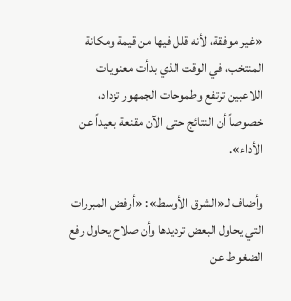«غير موفقة، لأنه قلل فيها من قيمة ومكانة المنتخب، في الوقت الذي بدأت معنويات اللاعبين ترتفع وطموحات الجمهور تزداد، خصوصاً أن النتائج حتى الآن مقنعة بعيداً عن الأداء».

وأضاف لـ«الشرق الأوسط»: «أرفض المبررات التي يحاول البعض ترديدها وأن صلاح يحاول رفع الضغوط عن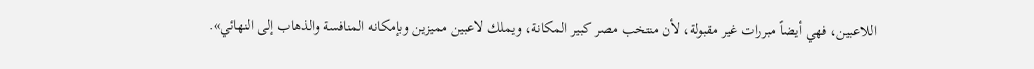اللاعبين، فهي أيضاً مبررات غير مقبولة، لأن منتخب مصر كبير المكانة، ويملك لاعبين مميزين وبإمكانه المنافسة والذهاب إلى النهائي».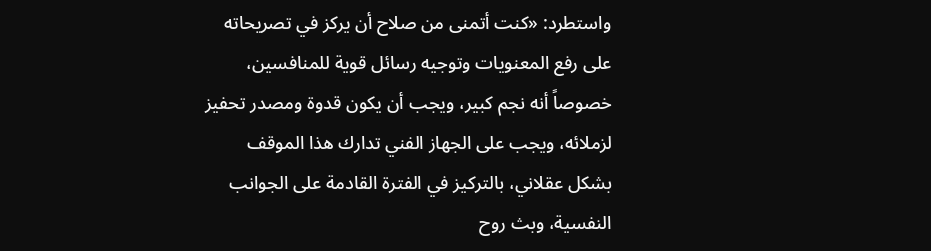واستطرد: «كنت أتمنى من صلاح أن يركز في تصريحاته على رفع المعنويات وتوجيه رسائل قوية للمنافسين، خصوصاً أنه نجم كبير، ويجب أن يكون قدوة ومصدر تحفيز لزملائه، ويجب على الجهاز الفني تدارك هذا الموقف بشكل عقلاني، بالتركيز في الفترة القادمة على الجوانب النفسية، وبث روح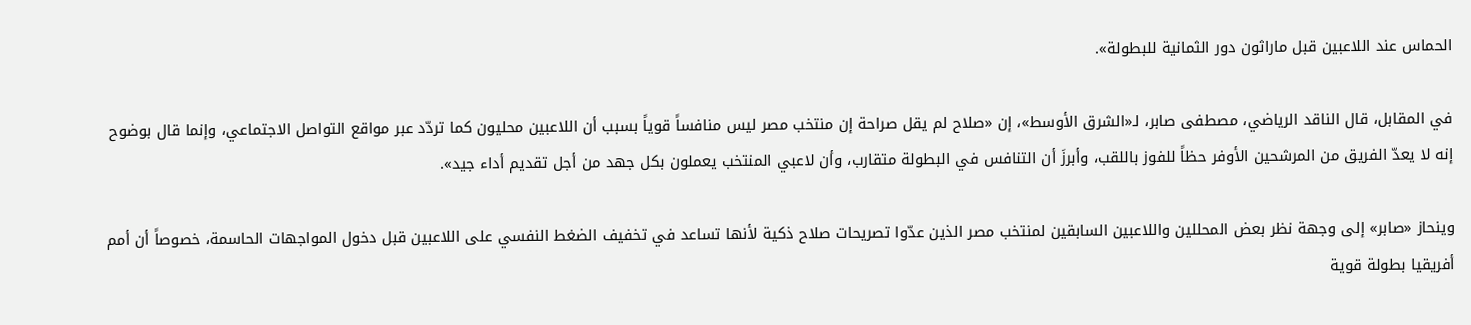الحماس عند اللاعبين قبل ماراثون دور الثمانية للبطولة».

في المقابل، قال الناقد الرياضي، مصطفى صابر، لـ«الشرق الأوسط»، إن «صلاح لم يقل صراحة إن منتخب مصر ليس منافساً قوياً بسبب أن اللاعبين محليون كما تردّد عبر مواقع التواصل الاجتماعي، وإنما قال بوضوح إنه لا يعدّ الفريق من المرشحين الأوفر حظاً للفوز باللقب، وأبرزَ أن التنافس في البطولة متقارب، وأن لاعبي المنتخب يعملون بكل جهد من أجل تقديم أداء جيد».

وينحاز «صابر» إلى وجهة نظر بعض المحللين واللاعبين السابقين لمنتخب مصر الذين عدّوا تصريحات صلاح ذكية لأنها تساعد في تخفيف الضغط النفسي على اللاعبين قبل دخول المواجهات الحاسمة، خصوصاً أن أمم أفريقيا بطولة قوية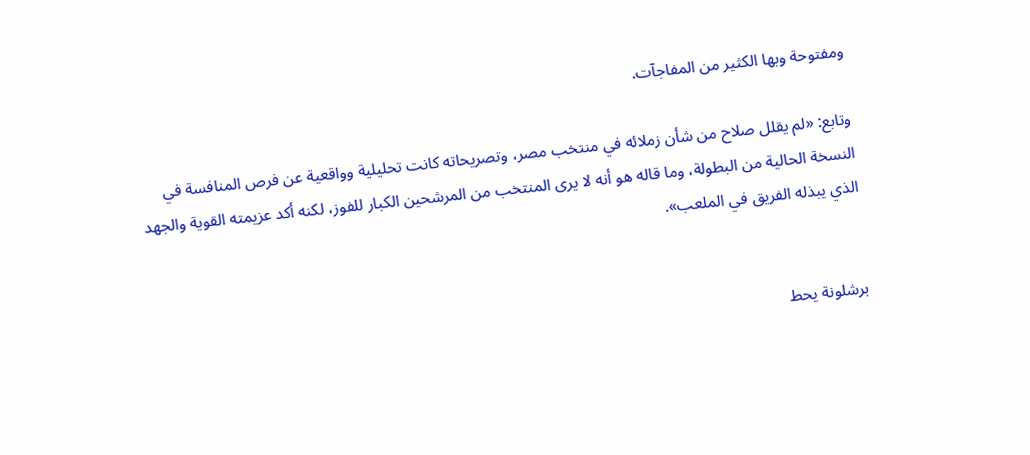ومفتوحة وبها الكثير من المفاجآت.

وتابع: «لم يقلل صلاح من شأن زملائه في منتخب مصر، وتصريحاته كانت تحليلية وواقعية عن فرص المنافسة في النسخة الحالية من البطولة، وما قاله هو أنه لا يرى المنتخب من المرشحين الكبار للفوز، لكنه أكد عزيمته القوية والجهد الذي يبذله الفريق في الملعب».


برشلونة يحط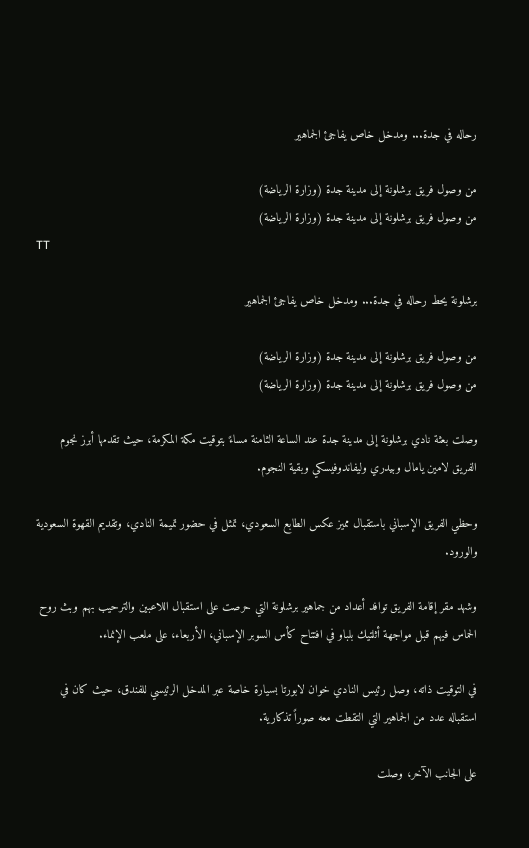رحاله في جدة... ومدخل خاص يفاجئ الجماهير

من وصول فريق برشلونة إلى مدينة جدة (وزارة الرياضة)
من وصول فريق برشلونة إلى مدينة جدة (وزارة الرياضة)
TT

برشلونة يحط رحاله في جدة... ومدخل خاص يفاجئ الجماهير

من وصول فريق برشلونة إلى مدينة جدة (وزارة الرياضة)
من وصول فريق برشلونة إلى مدينة جدة (وزارة الرياضة)

وصلت بعثة نادي برشلونة إلى مدينة جدة عند الساعة الثامنة مساءً بتوقيت مكة المكرمة، حيث تقدمها أبرز نجوم الفريق لامين يامال وبيدري وليفاندوفيسكي وبقية النجوم.

وحظي الفريق الإسباني باستقبال مميز عكس الطابع السعودي، تمثل في حضور تميمة النادي، وتقديم القهوة السعودية والورود.

وشهد مقر إقامة الفريق توافد أعداد من جماهير برشلونة التي حرصت على استقبال اللاعبين والترحيب بهم وبث روح الحماس فيهم قبل مواجهة أثلتيك بلباو في افتتاح كأس السوبر الإسباني، الأربعاء، على ملعب الإنماء.

في التوقيت ذاته، وصل رئيس النادي خوان لابورتا بسيارة خاصة عبر المدخل الرئيسي للفندق، حيث كان في استقباله عدد من الجماهير التي التقطت معه صوراً تذكارية.

على الجانب الآخر، وصلت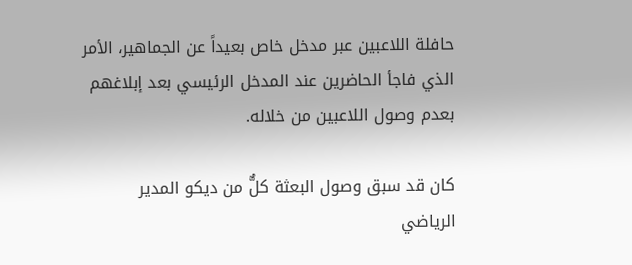حافلة اللاعبين عبر مدخل خاص بعيداً عن الجماهير، الأمر الذي فاجأ الحاضرين عند المدخل الرئيسي بعد إبلاغهم بعدم وصول اللاعبين من خلاله.

كان قد سبق وصول البعثة كلٌّ من ديكو المدير الرياضي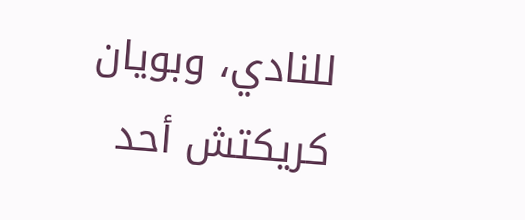للنادي، وبويان كريكتش أحد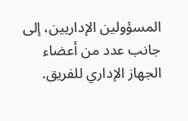المسؤولين الإداريين، إلى جانب عدد من أعضاء الجهاز الإداري للفريق.